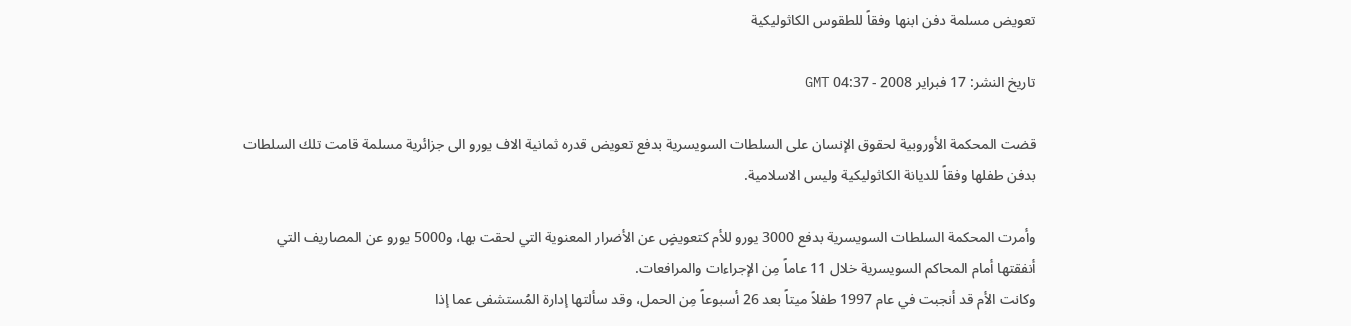تعويض مسلمة دفن ابنها وفقاً للطقوس الكاثوليكية

تاريخ النشر: 17 فبراير 2008 - 04:37 GMT

قضت المحكمة الأوروبية لحقوق الإنسان على السلطات السويسرية بدفع تعويض قدره ثمانية الاف يورو الى جزائرية مسلمة قامت تلك السلطات بدفن طفلها وفقاً للديانة الكاثوليكية وليس الاسلامية.

وأمرت المحكمة السلطات السويسرية بدفع 3000 يورو للأم كتعويضٍ عن الأضرار المعنوية التي لحقت بها، و5000 يورو عن المصاريف التي أنفقتها أمام المحاكم السويسرية خلال 11 عاماً مِن الإجراءات والمرافعات.
وكانت الأم قد أنجبت في عام 1997 طفلاً ميتاً بعد 26 أسبوعاً مِن الحمل، وقد سألتها إدارة المُستشفى عما إذا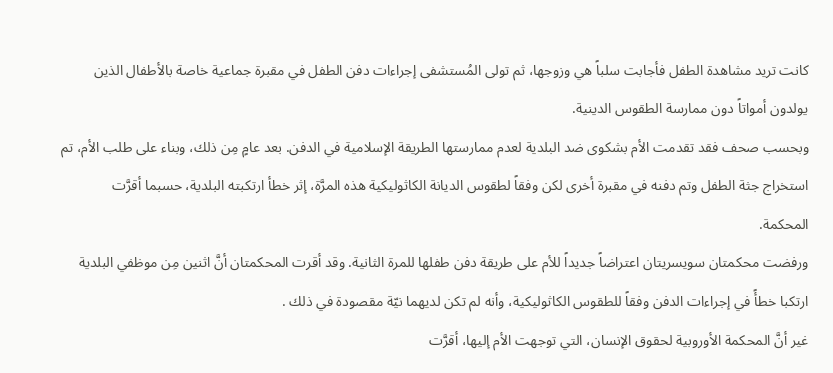كانت تريد مشاهدة الطفل فأجابت سلباً هي وزوجها، ثم تولى المُستشفى إجراءات دفن الطفل في مقبرة جماعية خاصة بالأطفال الذين يولدون أمواتاً دون ممارسة الطقوس الدينية.
وبحسب صحف فقد تقدمت الأم بشكوى ضد البلدية لعدم ممارستها الطريقة الإسلامية في الدفن. بعد عامٍ مِن ذلك، وبناء على طلب الأم، تم استخراج جثة الطفل وتم دفنه في مقبرة أخرى لكن وفقاً لطقوس الديانة الكاثوليكية هذه المرَّة، إثر خطأ ارتكبته البلدية، حسبما أقرَّت المحكمة.
ورفضت محكمتان سويسريتان اعتراضاً جديداً للأم على طريقة دفن طفلها للمرة الثانية. وقد أقرت المحكمتان أنَّ اثنين مِن موظفي البلدية ارتكبا خطأً في إجراءات الدفن وفقاً للطقوس الكاثوليكية، وأنه لم تكن لديهما نيّة مقصودة في ذلك .
غير أنَّ المحكمة الأوروبية لحقوق الإنسان، التي توجهت الأم إليها، أقرَّت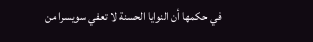في حكمها أن النوايا الحسنة لا تعفي سويسرا من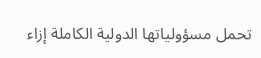تحمل مسؤولياتها الدولية الكاملة إزاء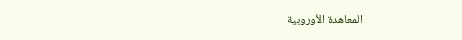المعاهدة الأوروبية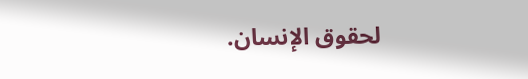لحقوق الإنسان.